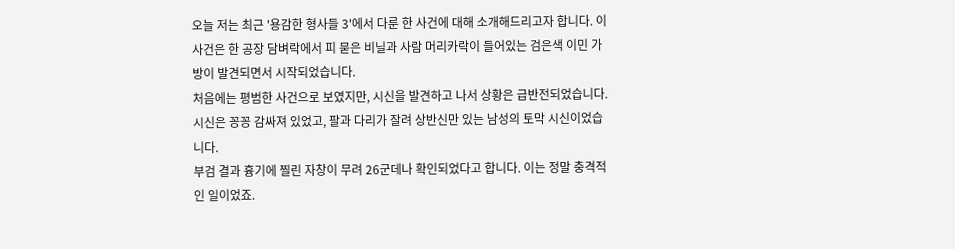오늘 저는 최근 '용감한 형사들 3'에서 다룬 한 사건에 대해 소개해드리고자 합니다. 이 사건은 한 공장 담벼락에서 피 묻은 비닐과 사람 머리카락이 들어있는 검은색 이민 가방이 발견되면서 시작되었습니다.
처음에는 평범한 사건으로 보였지만, 시신을 발견하고 나서 상황은 급반전되었습니다. 시신은 꽁꽁 감싸져 있었고, 팔과 다리가 잘려 상반신만 있는 남성의 토막 시신이었습니다.
부검 결과 흉기에 찔린 자창이 무려 26군데나 확인되었다고 합니다. 이는 정말 충격적인 일이었죠.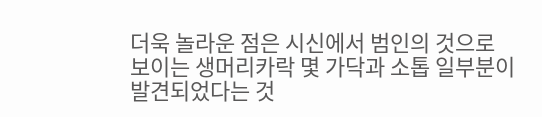더욱 놀라운 점은 시신에서 범인의 것으로 보이는 생머리카락 몇 가닥과 소톱 일부분이 발견되었다는 것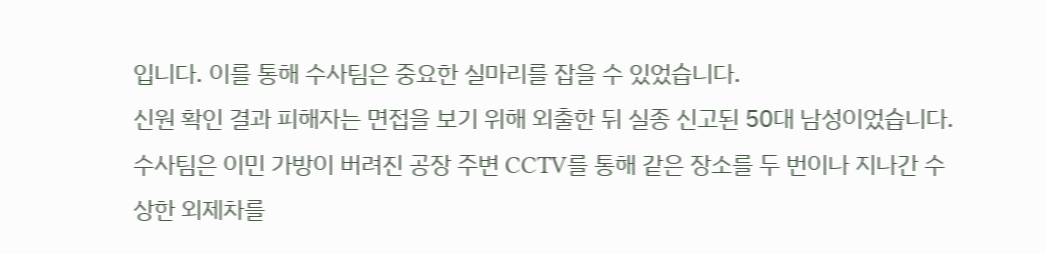입니다. 이를 통해 수사팀은 중요한 실마리를 잡을 수 있었습니다.
신원 확인 결과 피해자는 면접을 보기 위해 외출한 뒤 실종 신고된 50대 남성이었습니다. 수사팀은 이민 가방이 버려진 공장 주변 CCTV를 통해 같은 장소를 두 번이나 지나간 수상한 외제차를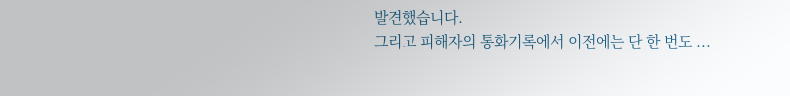발견했습니다.
그리고 피해자의 통화기록에서 이전에는 단 한 번도 ...